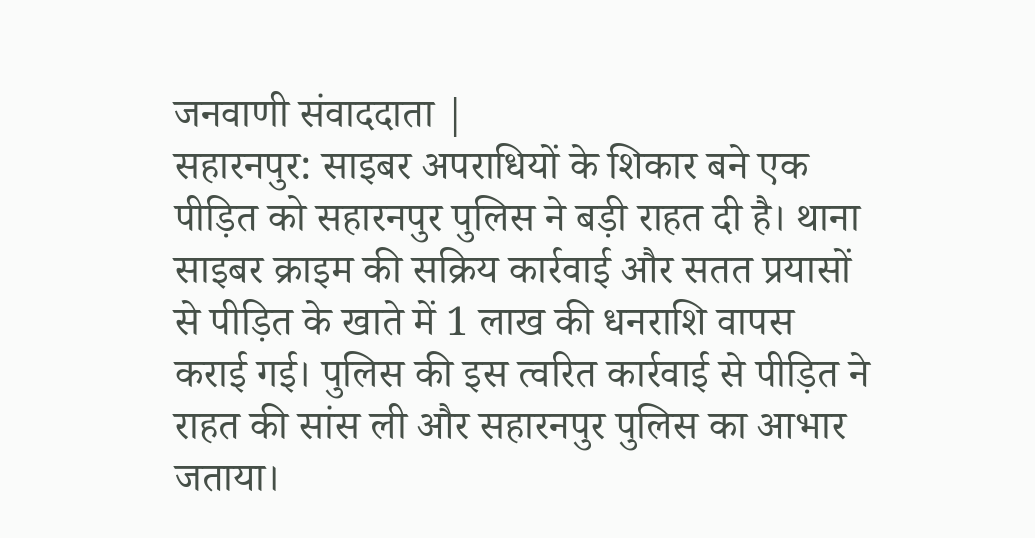जनवाणी संवाददाता |
सहारनपुर: साइबर अपराधियों के शिकार बने एक पीड़ित को सहारनपुर पुलिस ने बड़ी राहत दी है। थाना साइबर क्राइम की सक्रिय कार्रवाई और सतत प्रयासों से पीड़ित के खाते में 1 लाख की धनराशि वापस कराई गई। पुलिस की इस त्वरित कार्रवाई से पीड़ित ने राहत की सांस ली और सहारनपुर पुलिस का आभार जताया।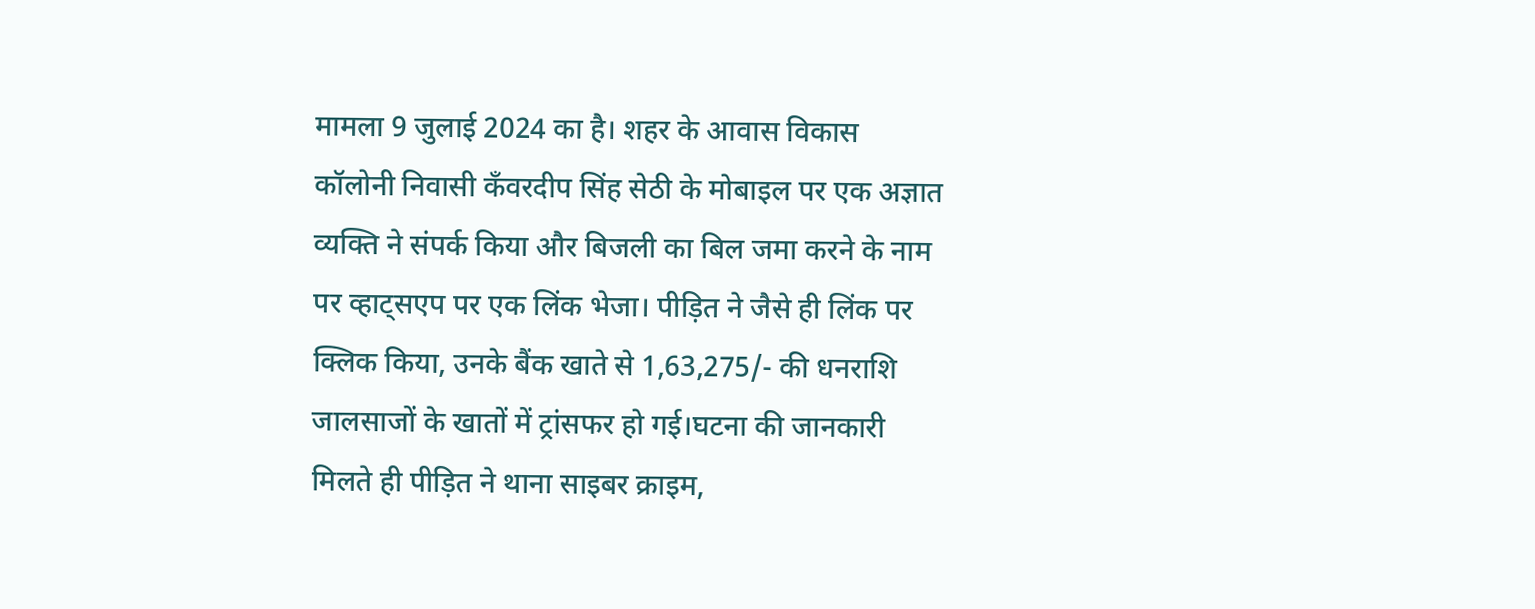मामला 9 जुलाई 2024 का है। शहर के आवास विकास कॉलोनी निवासी कँवरदीप सिंह सेठी के मोबाइल पर एक अज्ञात व्यक्ति ने संपर्क किया और बिजली का बिल जमा करने के नाम पर व्हाट्सएप पर एक लिंक भेजा। पीड़ित ने जैसे ही लिंक पर क्लिक किया, उनके बैंक खाते से 1,63,275/- की धनराशि जालसाजों के खातों में ट्रांसफर हो गई।घटना की जानकारी मिलते ही पीड़ित ने थाना साइबर क्राइम,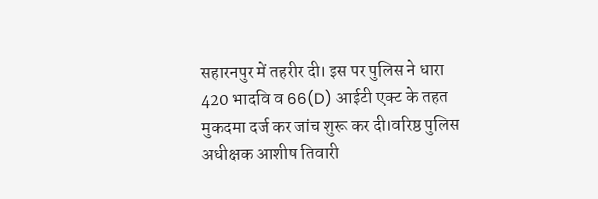सहारनपुर में तहरीर दी। इस पर पुलिस ने धारा 420 भादवि व 66(D) आईटी एक्ट के तहत मुकदमा दर्ज कर जांच शुरू कर दी।वरिष्ठ पुलिस अधीक्षक आशीष तिवारी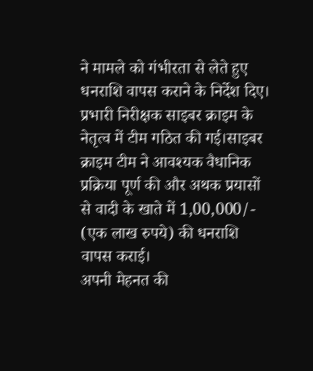ने मामले को गंभीरता से लेते हुए धनराशि वापस कराने के निर्देश दिए। प्रभारी निरीक्षक साइबर क्राइम के नेतृत्व में टीम गठित की गई।साइबर क्राइम टीम ने आवश्यक वैधानिक प्रक्रिया पूर्ण की और अथक प्रयासों से वादी के खाते में 1,00,000/- (एक लाख रुपये) की धनराशि वापस कराई।
अपनी मेहनत की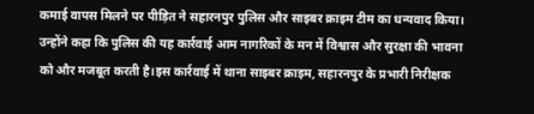कमाई वापस मिलने पर पीड़ित ने सहारनपुर पुलिस और साइबर क्राइम टीम का धन्यवाद किया। उन्होंने कहा कि पुलिस की यह कार्रवाई आम नागरिकों के मन में विश्वास और सुरक्षा की भावना को और मजबूत करती है।इस कार्रवाई में थाना साइबर क्राइम, सहारनपुर के प्रभारी निरीक्षक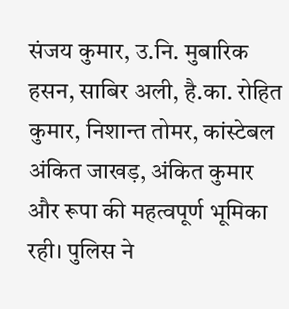संजय कुमार, उ.नि. मुबारिक हसन, साबिर अली, है.का. रोहित कुमार, निशान्त तोमर, कांस्टेबल अंकित जाखड़, अंकित कुमार और रूपा की महत्वपूर्ण भूमिका रही। पुलिस ने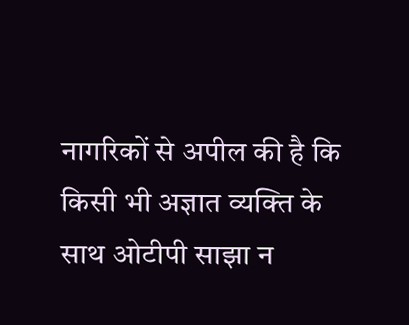नागरिकों से अपील की है कि किसी भी अज्ञात व्यक्ति के साथ ओटीपी साझा न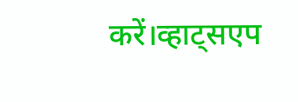करें।व्हाट्सएप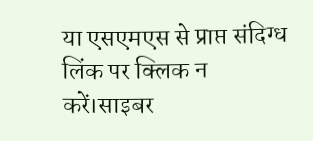या एसएमएस से प्राप्त संदिग्ध लिंक पर क्लिक न करें।साइबर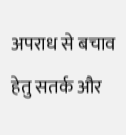अपराध से बचाव हेतु सतर्क और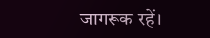जागरूक रहें।